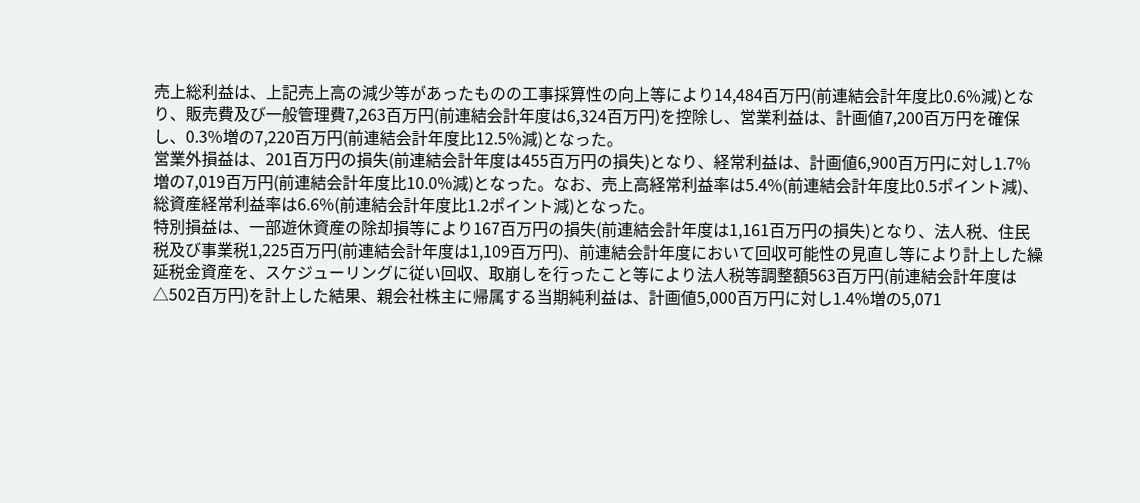売上総利益は、上記売上高の減少等があったものの工事採算性の向上等により14,484百万円(前連結会計年度比0.6%減)となり、販売費及び一般管理費7,263百万円(前連結会計年度は6,324百万円)を控除し、営業利益は、計画値7,200百万円を確保し、0.3%増の7,220百万円(前連結会計年度比12.5%減)となった。
営業外損益は、201百万円の損失(前連結会計年度は455百万円の損失)となり、経常利益は、計画値6,900百万円に対し1.7%増の7,019百万円(前連結会計年度比10.0%減)となった。なお、売上高経常利益率は5.4%(前連結会計年度比0.5ポイント減)、総資産経常利益率は6.6%(前連結会計年度比1.2ポイント減)となった。
特別損益は、一部遊休資産の除却損等により167百万円の損失(前連結会計年度は1,161百万円の損失)となり、法人税、住民税及び事業税1,225百万円(前連結会計年度は1,109百万円)、前連結会計年度において回収可能性の見直し等により計上した繰延税金資産を、スケジューリングに従い回収、取崩しを行ったこと等により法人税等調整額563百万円(前連結会計年度は△502百万円)を計上した結果、親会社株主に帰属する当期純利益は、計画値5,000百万円に対し1.4%増の5,071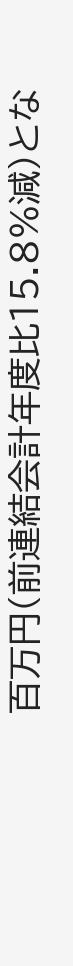百万円(前連結会計年度比15.8%減)とな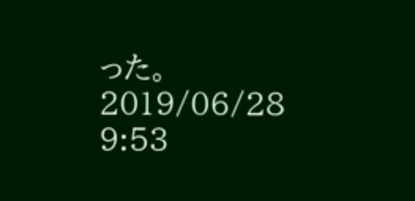った。
2019/06/28 9:53